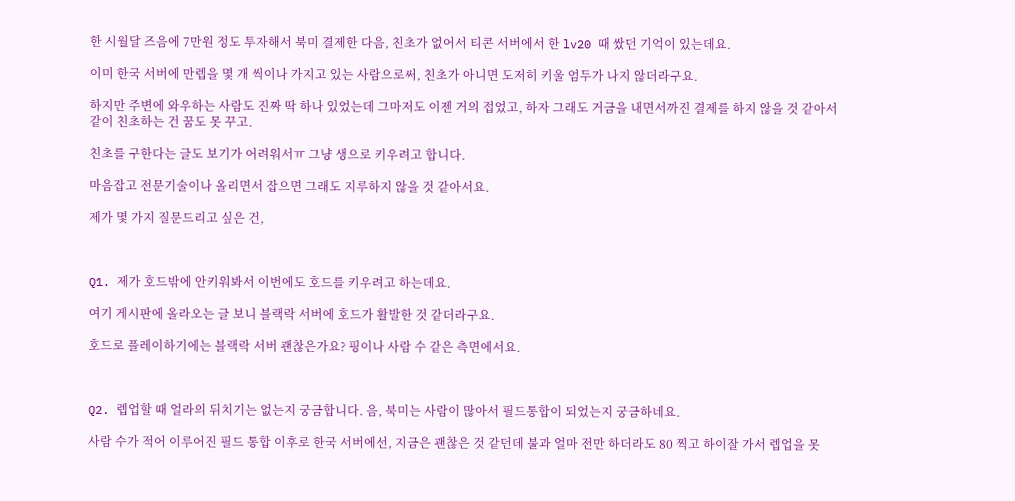한 시월달 즈음에 7만원 정도 투자해서 북미 결제한 다음, 친초가 없어서 티콘 서버에서 한 lv20 때 쌌던 기억이 있는데요.

이미 한국 서버에 만렙을 몇 개 씩이나 가지고 있는 사람으로써, 친초가 아니면 도저히 키울 엄두가 나지 않더라구요.

하지만 주변에 와우하는 사람도 진짜 딱 하나 있었는데 그마저도 이젠 거의 접었고, 하자 그래도 거금을 내면서까진 결제를 하지 않을 것 같아서 같이 친초하는 건 꿈도 못 꾸고.

친초를 구한다는 글도 보기가 어려워서ㅠ 그냥 생으로 키우려고 합니다.

마음잡고 전문기술이나 올리면서 잡으면 그래도 지루하지 않을 것 같아서요.

제가 몇 가지 질문드리고 싶은 건,



Q1. 제가 호드밖에 안키워봐서 이번에도 호드를 키우려고 하는데요.

여기 게시판에 올라오는 글 보니 블랙락 서버에 호드가 활발한 것 같더라구요.

호드로 플레이하기에는 블랙락 서버 괜찮은가요? 핑이나 사람 수 같은 측면에서요.



Q2. 렙업할 때 얼라의 뒤치기는 없는지 궁금합니다. 음, 북미는 사람이 많아서 필드통합이 되었는지 궁금하네요.

사람 수가 적어 이루어진 필드 통합 이후로 한국 서버에선, 지금은 괜찮은 것 같던데 불과 얼마 전만 하더라도 80 찍고 하이잘 가서 렙업을 못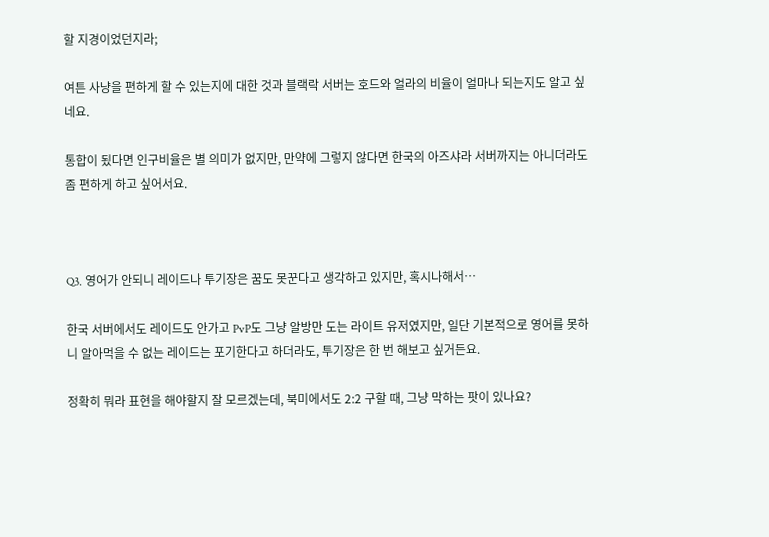할 지경이었던지라;

여튼 사냥을 편하게 할 수 있는지에 대한 것과 블랙락 서버는 호드와 얼라의 비율이 얼마나 되는지도 알고 싶네요.

통합이 됬다면 인구비율은 별 의미가 없지만, 만약에 그렇지 않다면 한국의 아즈샤라 서버까지는 아니더라도 좀 편하게 하고 싶어서요.



Q3. 영어가 안되니 레이드나 투기장은 꿈도 못꾼다고 생각하고 있지만, 혹시나해서…

한국 서버에서도 레이드도 안가고 PvP도 그냥 알방만 도는 라이트 유저였지만, 일단 기본적으로 영어를 못하니 알아먹을 수 없는 레이드는 포기한다고 하더라도, 투기장은 한 번 해보고 싶거든요.

정확히 뭐라 표현을 해야할지 잘 모르겠는데, 북미에서도 2:2 구할 때, 그냥 막하는 팟이 있나요?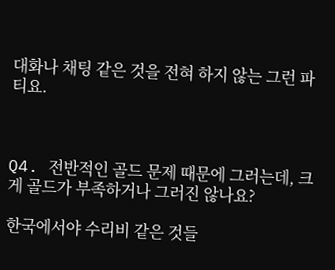대화나 채팅 같은 것을 전혀 하지 않는 그런 파티요.



Q4. 전반적인 골드 문제 때문에 그러는데, 크게 골드가 부족하거나 그러진 않나요?

한국에서야 수리비 같은 것들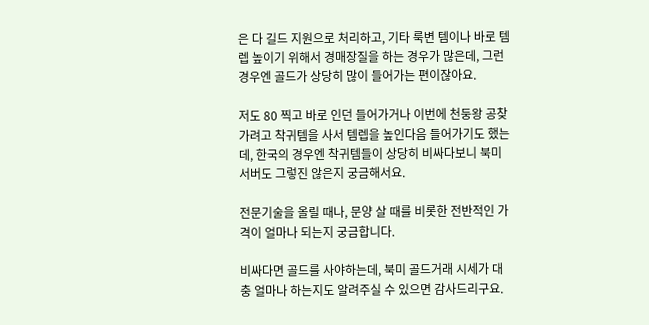은 다 길드 지원으로 처리하고, 기타 룩변 템이나 바로 템렙 높이기 위해서 경매장질을 하는 경우가 많은데, 그런 경우엔 골드가 상당히 많이 들어가는 편이잖아요.

저도 80 찍고 바로 인던 들어가거나 이번에 천둥왕 공찾 가려고 착귀템을 사서 템렙을 높인다음 들어가기도 했는데, 한국의 경우엔 착귀템들이 상당히 비싸다보니 북미 서버도 그렇진 않은지 궁금해서요.

전문기술을 올릴 때나, 문양 살 때를 비롯한 전반적인 가격이 얼마나 되는지 궁금합니다.

비싸다면 골드를 사야하는데, 북미 골드거래 시세가 대충 얼마나 하는지도 알려주실 수 있으면 감사드리구요.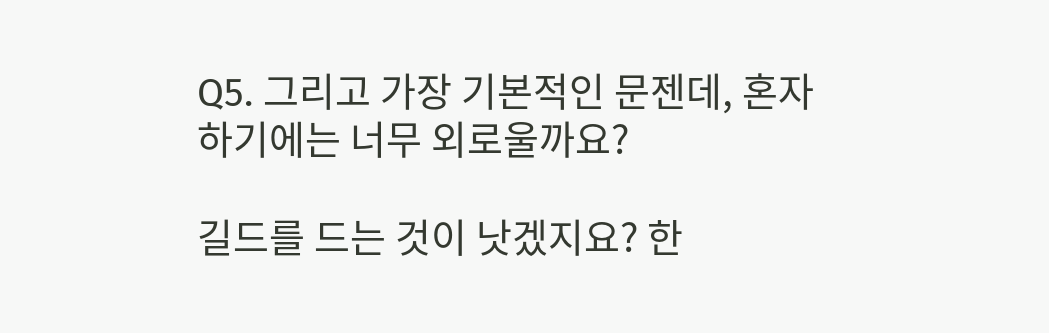Q5. 그리고 가장 기본적인 문젠데, 혼자 하기에는 너무 외로울까요?

길드를 드는 것이 낫겠지요? 한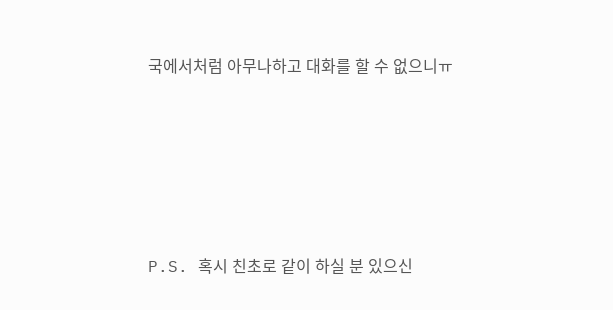국에서처럼 아무나하고 대화를 할 수 없으니ㅠ





P.S. 혹시 친초로 같이 하실 분 있으신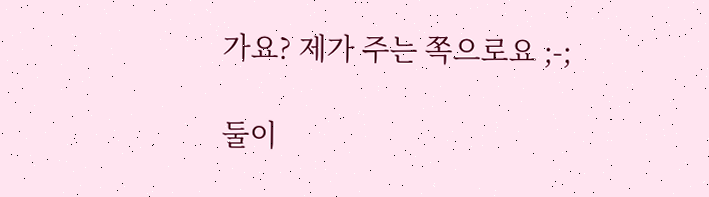가요? 제가 주는 쪽으로요 ;-;

둘이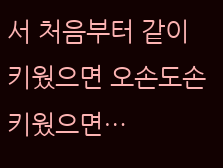서 처음부터 같이 키웠으면 오손도손 키웠으면…